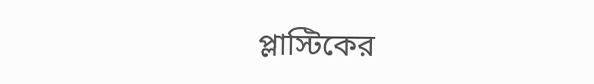প্লাস্টিকের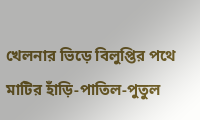খেলনার ভিড়ে বিলুপ্তির পথে মাটির হাঁড়ি-পাতিল-পুতুল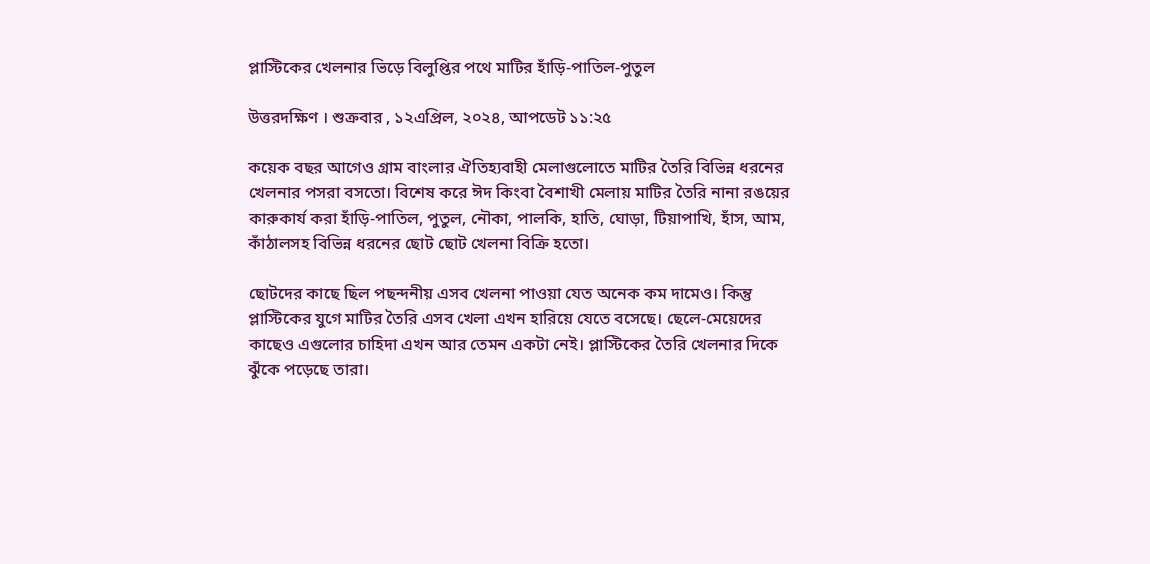প্লাস্টিকের খেলনার ভিড়ে বিলুপ্তির পথে মাটির হাঁড়ি-পাতিল-পুতুল

উত্তরদক্ষিণ । শুক্রবার , ১২এপ্রিল, ২০২৪, আপডেট ১১:২৫

কয়েক বছর আগেও গ্রাম বাংলার ঐতিহ্যবাহী মেলাগুলোতে মাটির তৈরি বিভিন্ন ধরনের খেলনার পসরা বসতো। বিশেষ করে ঈদ কিংবা বৈশাখী মেলায় মাটির তৈরি নানা রঙয়ের কারুকার্য করা হাঁড়ি-পাতিল, পুতুল, নৌকা, পালকি, হাতি, ঘোড়া, টিয়াপাখি, হাঁস, আম, কাঁঠালসহ বিভিন্ন ধরনের ছোট ছোট খেলনা বিক্রি হতো।

ছোটদের কাছে ছিল পছন্দনীয় এসব খেলনা পাওয়া যেত অনেক কম দামেও। কিন্তু প্লাস্টিকের যুগে মাটির তৈরি এসব খেলা এখন হারিয়ে যেতে বসেছে। ছেলে-মেয়েদের কাছেও এগুলোর চাহিদা এখন আর তেমন একটা নেই। প্লাস্টিকের তৈরি খেলনার দিকে ঝুঁকে পড়েছে তারা।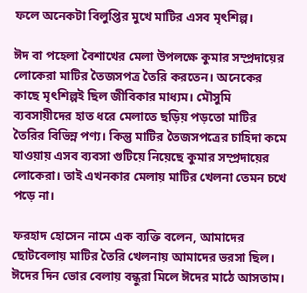ফলে অনেকটা বিলুপ্তির মুখে মাটির এসব মৃৎশিল্প।

ঈদ বা পহেলা বৈশাখের মেলা উপলক্ষে কুমার সম্প্রদায়ের লোকেরা মাটির তৈজসপত্র তৈরি করতেন। অনেকের কাছে মৃৎশিল্পই ছিল জীবিকার মাধ্যম। মৌসুমি ব্যবসায়ীদের হাত ধরে মেলাতে ছড়িয় পড়তো মাটির তৈরির বিভিন্ন পণ্য। কিন্তু মাটির তৈজসপত্রের চাহিদা কমে যাওয়ায় এসব ব্যবসা গুটিয়ে নিয়েছে কুমার সম্প্রদায়ের লোকেরা। তাই এখনকার মেলায় মাটির খেলনা তেমন চখে পড়ে না।

ফরহাদ হোসেন নামে এক ব্যক্তি বলেন, আমাদের ছোটবেলায় মাটির তৈরি খেলনায় আমাদের ভরসা ছিল। ঈদের দিন ভোর বেলায় বন্ধুরা মিলে ঈদের মাঠে আসতাম।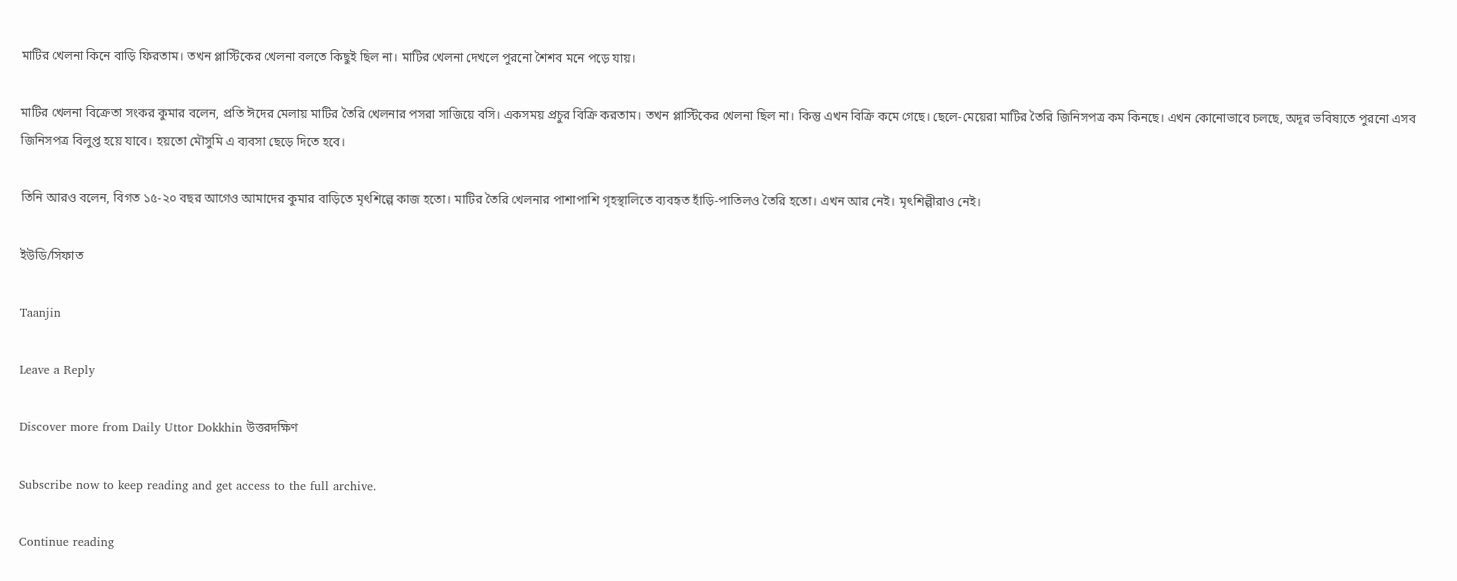মাটির খেলনা কিনে বাড়ি ফিরতাম। তখন প্লাস্টিকের খেলনা বলতে কিছুই ছিল না। মাটির খেলনা দেখলে পুরনো শৈশব মনে পড়ে যায়।

মাটির খেলনা বিক্রেতা সংকর কুমার বলেন, প্রতি ঈদের মেলায় মাটির তৈরি খেলনার পসরা সাজিয়ে বসি। একসময় প্রচুর বিক্রি করতাম। তখন প্লাস্টিকের খেলনা ছিল না। কিন্তু এখন বিক্রি কমে গেছে। ছেলে-মেয়েরা মাটির তৈরি জিনিসপত্র কম কিনছে। এখন কোনোভাবে চলছে, অদূর ভবিষ্যতে পুরনো এসব জিনিসপত্র বিলুপ্ত হয়ে যাবে। হয়তো মৌসুমি এ ব্যবসা ছেড়ে দিতে হবে।

তিনি আরও বলেন, বিগত ১৫-২০ বছর আগেও আমাদের কুমার বাড়িতে মৃৎশিল্পে কাজ হতো। মাটির তৈরি খেলনার পাশাপাশি গৃহস্থালিতে ব্যবহৃত হাঁড়ি-পাতিলও তৈরি হতো। এখন আর নেই। মৃৎশিল্পীরাও নেই।

ইউডি/সিফাত

Taanjin

Leave a Reply

Discover more from Daily Uttor Dokkhin উত্তরদক্ষিণ

Subscribe now to keep reading and get access to the full archive.

Continue reading